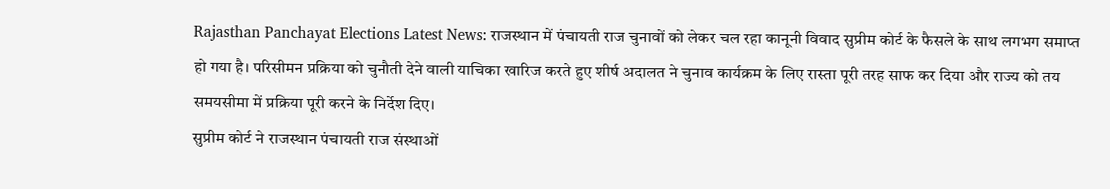Rajasthan Panchayat Elections Latest News: राजस्थान में पंचायती राज चुनावों को लेकर चल रहा कानूनी विवाद सुप्रीम कोर्ट के फैसले के साथ लगभग समाप्त हो गया है। परिसीमन प्रक्रिया को चुनौती देने वाली याचिका खारिज करते हुए शीर्ष अदालत ने चुनाव कार्यक्रम के लिए रास्ता पूरी तरह साफ कर दिया और राज्य को तय समयसीमा में प्रक्रिया पूरी करने के निर्देश दिए।
सुप्रीम कोर्ट ने राजस्थान पंचायती राज संस्थाओं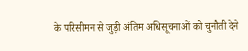के परिसीमन से जुड़ी अंतिम अधिसूचनाओं को चुनौती देने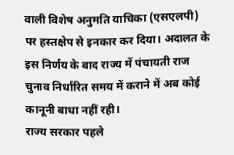वाली विशेष अनुमति याचिका (एसएलपी) पर हस्तक्षेप से इनकार कर दिया। अदालत के इस निर्णय के बाद राज्य में पंचायती राज चुनाव निर्धारित समय में कराने में अब कोई कानूनी बाधा नहीं रही।
राज्य सरकार पहले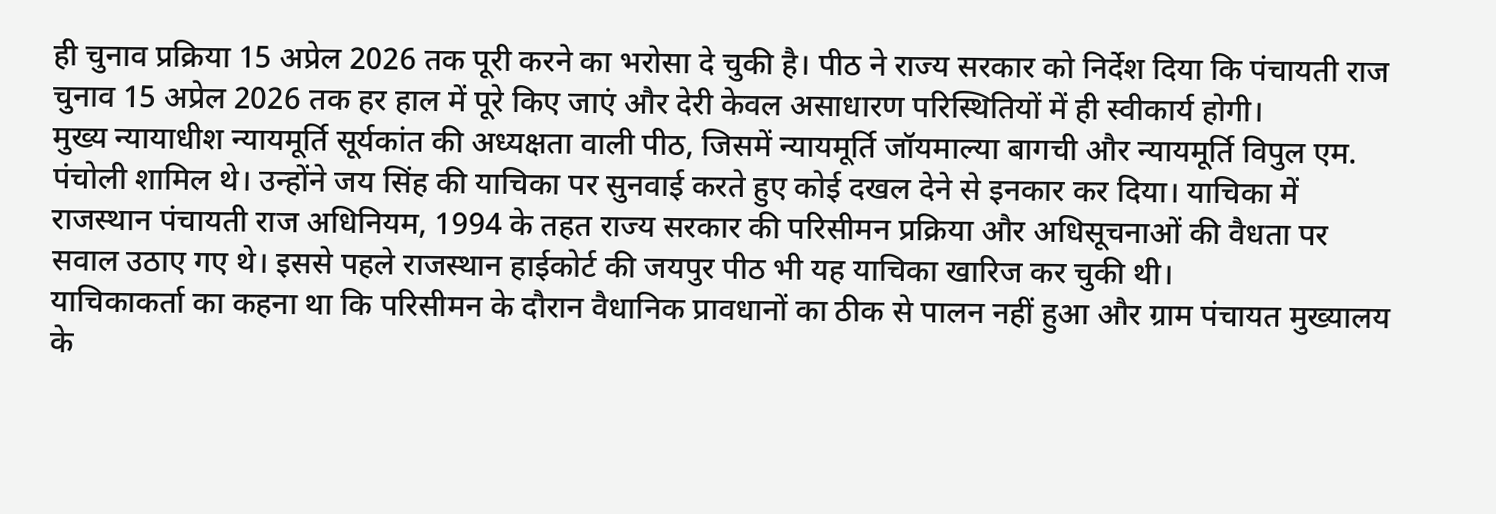ही चुनाव प्रक्रिया 15 अप्रेल 2026 तक पूरी करने का भरोसा दे चुकी है। पीठ ने राज्य सरकार को निर्देश दिया कि पंचायती राज चुनाव 15 अप्रेल 2026 तक हर हाल में पूरे किए जाएं और देरी केवल असाधारण परिस्थितियों में ही स्वीकार्य होगी।
मुख्य न्यायाधीश न्यायमूर्ति सूर्यकांत की अध्यक्षता वाली पीठ, जिसमें न्यायमूर्ति जॉयमाल्या बागची और न्यायमूर्ति विपुल एम. पंचोली शामिल थे। उन्होंने जय सिंह की याचिका पर सुनवाई करते हुए कोई दखल देने से इनकार कर दिया। याचिका में राजस्थान पंचायती राज अधिनियम, 1994 के तहत राज्य सरकार की परिसीमन प्रक्रिया और अधिसूचनाओं की वैधता पर सवाल उठाए गए थे। इससे पहले राजस्थान हाईकोर्ट की जयपुर पीठ भी यह याचिका खारिज कर चुकी थी।
याचिकाकर्ता का कहना था कि परिसीमन के दौरान वैधानिक प्रावधानों का ठीक से पालन नहीं हुआ और ग्राम पंचायत मुख्यालय के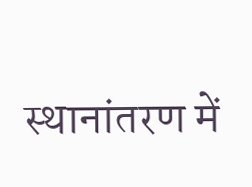स्थानांतरण में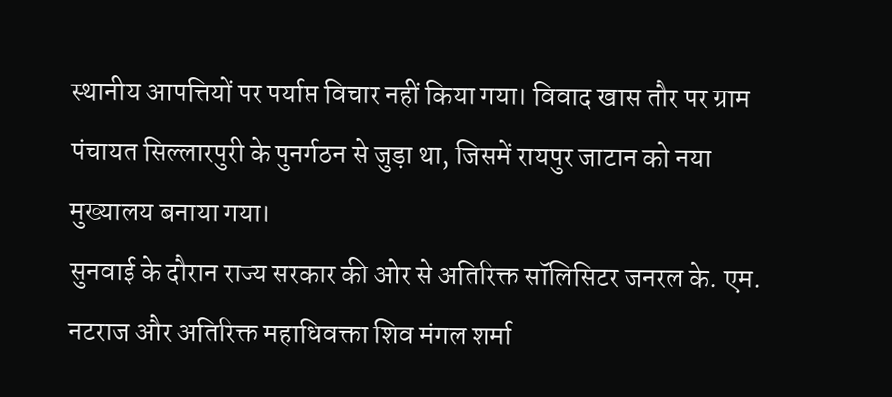स्थानीय आपत्तियों पर पर्याप्त विचार नहीं किया गया। विवाद खास तौर पर ग्राम पंचायत सिल्लारपुरी के पुनर्गठन से जुड़ा था, जिसमें रायपुर जाटान को नया मुख्यालय बनाया गया।
सुनवाई के दौरान राज्य सरकार की ओर से अतिरिक्त सॉलिसिटर जनरल के. एम. नटराज और अतिरिक्त महाधिवक्ता शिव मंगल शर्मा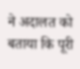ने अदालत को बताया कि पूरी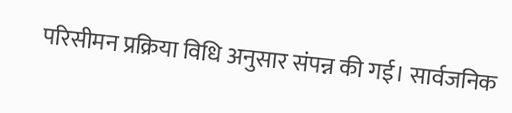परिसीमन प्रक्रिया विधि अनुसार संपन्न की गई। सार्वजनिक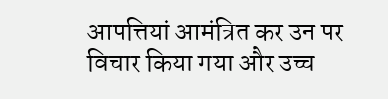आपत्तियां आमंत्रित कर उन पर विचार किया गया और उच्च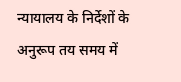न्यायालय के निर्देशों के अनुरूप तय समय में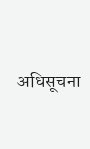अधिसूचना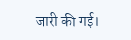जारी की गई।